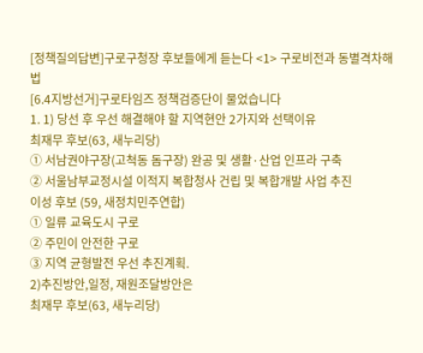[정책질의답변]구로구청장 후보들에게 듣는다 <1> 구로비전과 동별격차해법
[6.4지방선거]구로타임즈 정책검증단이 물었습니다
1. 1) 당선 후 우선 해결해야 할 지역현안 2가지와 선택이유
최재무 후보(63, 새누리당)
① 서남권야구장(고척동 돔구장) 완공 및 생활·산업 인프라 구축
② 서울남부교정시설 이적지 복합청사 건립 및 복합개발 사업 추진
이성 후보 (59, 새정치민주연합)
① 일류 교육도시 구로
② 주민이 안전한 구로
③ 지역 균형발전 우선 추진계획.
2)추진방안,일정, 재원조달방안은
최재무 후보(63, 새누리당)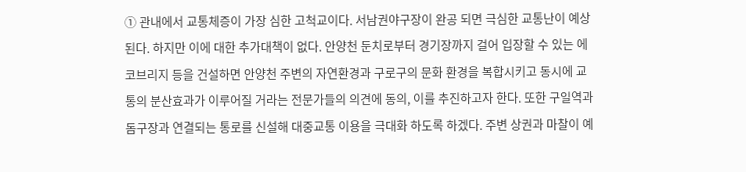① 관내에서 교통체증이 가장 심한 고척교이다. 서남권야구장이 완공 되면 극심한 교통난이 예상된다. 하지만 이에 대한 추가대책이 없다. 안양천 둔치로부터 경기장까지 걸어 입장할 수 있는 에코브리지 등을 건설하면 안양천 주변의 자연환경과 구로구의 문화 환경을 복합시키고 동시에 교통의 분산효과가 이루어질 거라는 전문가들의 의견에 동의, 이를 추진하고자 한다. 또한 구일역과 돔구장과 연결되는 통로를 신설해 대중교통 이용을 극대화 하도록 하겠다. 주변 상권과 마찰이 예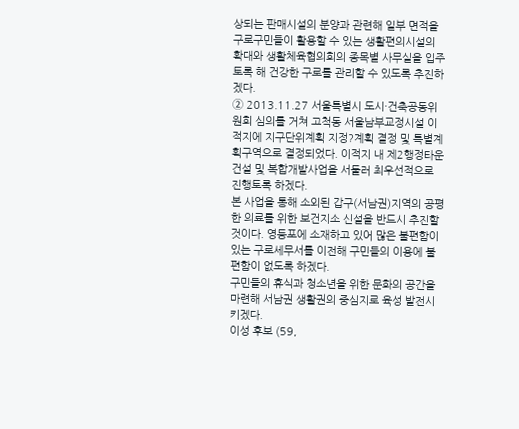상되는 판매시설의 분양과 관련해 일부 면적을 구로구민들이 활용할 수 있는 생활편의시설의 확대와 생활체육협의회의 종목별 사무실을 입주토록 해 건강한 구로를 관리할 수 있도록 추진하겠다.
② 2013.11.27 서울특별시 도시·건축공동위원회 심의를 거쳐 고척동 서울남부교정시설 이적지에 지구단위계획 지정?계획 결정 및 특별계획구역으로 결정되었다. 이적지 내 제2행정타운 건설 및 복합개발사업을 서둘러 최우선적으로 진행토록 하겠다.
본 사업을 통해 소외된 갑구(서남권)지역의 공평한 의료를 위한 보건지소 신설을 반드시 추진할 것이다. 영등포에 소재하고 있어 많은 불편함이 있는 구로세무서를 이전해 구민들의 이용에 불편함이 없도록 하겠다.
구민들의 휴식과 청소년을 위한 문화의 공간을 마련해 서남권 생활권의 중심지로 육성 발전시키겠다.
이성 후보 (59,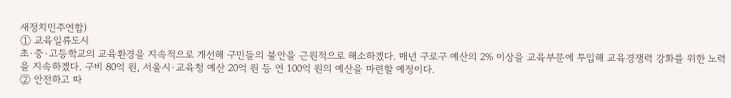새정치민주연합)
① 교육일류도시
초·중·고등학교의 교육환경을 지속적으로 개선해 구민들의 불안을 근원적으로 해소하겠다. 매년 구로구 예산의 2% 이상을 교육부문에 투입해 교육경쟁력 강화를 위한 노력을 지속하겠다. 구비 80억 원, 서울시·교육청 예산 20억 원 등 연 100억 원의 예산을 마련할 예정이다.
② 안전하고 따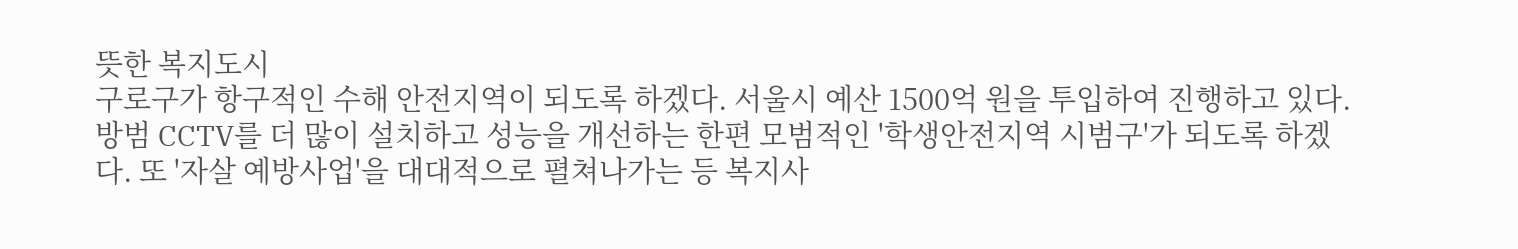뜻한 복지도시
구로구가 항구적인 수해 안전지역이 되도록 하겠다. 서울시 예산 1500억 원을 투입하여 진행하고 있다. 방범 CCTV를 더 많이 설치하고 성능을 개선하는 한편 모범적인 '학생안전지역 시범구'가 되도록 하겠다. 또 '자살 예방사업'을 대대적으로 펼쳐나가는 등 복지사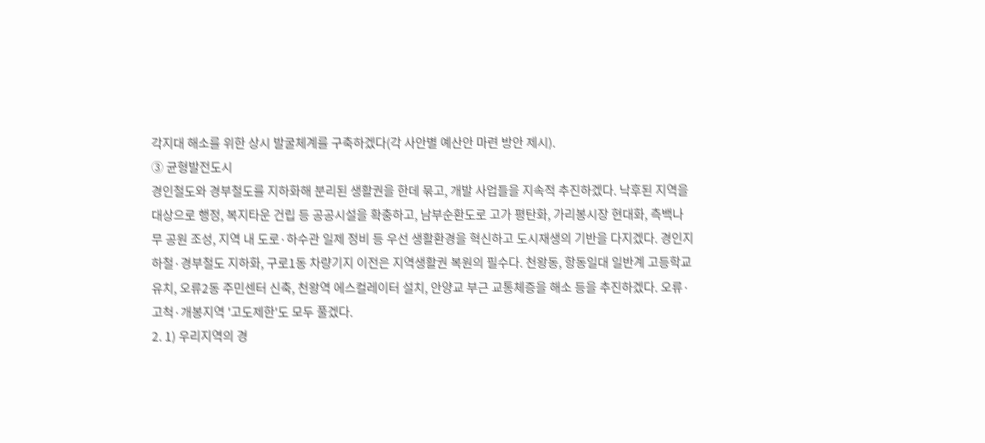각지대 해소를 위한 상시 발굴체계를 구축하겠다(각 사안별 예산안 마련 방안 제시).
③ 균형발전도시
경인철도와 경부철도를 지하화해 분리된 생활권을 한데 묶고, 개발 사업들을 지속적 추진하겠다. 낙후된 지역을 대상으로 행정, 복지타운 건립 등 공공시설을 확충하고, 남부순환도로 고가 평탄화, 가리봉시장 현대화, 측백나무 공원 조성, 지역 내 도로·하수관 일제 정비 등 우선 생활환경을 혁신하고 도시재생의 기반을 다지겠다. 경인지하철·경부철도 지하화, 구로1동 차량기지 이전은 지역생활권 복원의 필수다. 천왕동, 항동일대 일반계 고등학교 유치, 오류2동 주민센터 신축, 천왕역 에스컬레이터 설치, 안양교 부근 교통체증을 해소 등을 추진하겠다. 오류·고척·개봉지역 '고도제한'도 모두 풀겠다.
2. 1) 우리지역의 경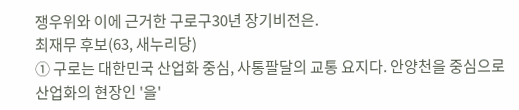쟁우위와 이에 근거한 구로구30년 장기비전은.
최재무 후보(63, 새누리당)
① 구로는 대한민국 산업화 중심, 사통팔달의 교통 요지다. 안양천을 중심으로 산업화의 현장인 '을'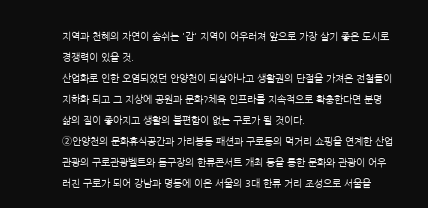지역과 천혜의 자연이 숨쉬는 '갑' 지역이 어우러져 앞으로 가장 살기 좋은 도시로 경쟁력이 있을 것.
산업화로 인한 오염되었던 안양천이 되살아나고 생활권의 단절을 가져온 전철들이 지하화 되고 그 지상에 공원과 문화?체육 인프라를 지속적으로 확충한다면 분명 삶의 질이 좋아지고 생활의 불편함이 없는 구로가 될 것이다.
②안양천의 문화휴식공간과 가리봉동 패션과 구로동의 먹거리 쇼핑을 연계한 산업관광의 구로관광벨트와 돔구장의 한류콘서트 개최 등을 통한 문화와 관광이 어우러진 구로가 되어 강남과 명동에 이은 서울의 3대 한류 거리 조성으로 서울을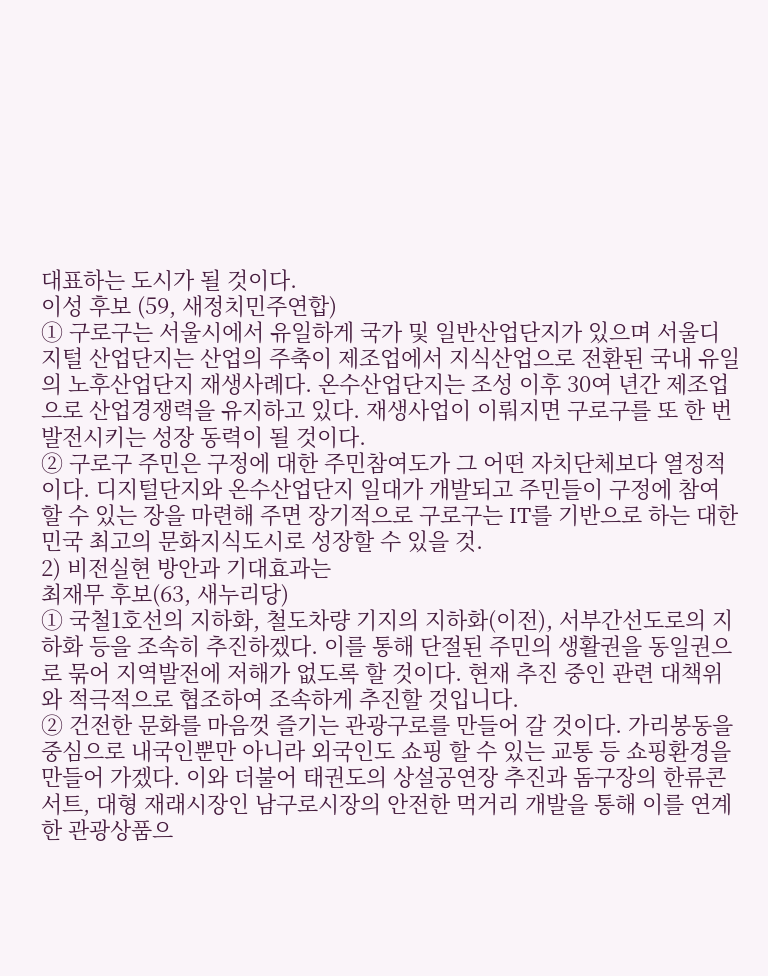대표하는 도시가 될 것이다.
이성 후보 (59, 새정치민주연합)
① 구로구는 서울시에서 유일하게 국가 및 일반산업단지가 있으며 서울디지털 산업단지는 산업의 주축이 제조업에서 지식산업으로 전환된 국내 유일의 노후산업단지 재생사례다. 온수산업단지는 조성 이후 30여 년간 제조업으로 산업경쟁력을 유지하고 있다. 재생사업이 이뤄지면 구로구를 또 한 번 발전시키는 성장 동력이 될 것이다.
② 구로구 주민은 구정에 대한 주민참여도가 그 어떤 자치단체보다 열정적이다. 디지털단지와 온수산업단지 일대가 개발되고 주민들이 구정에 참여할 수 있는 장을 마련해 주면 장기적으로 구로구는 IT를 기반으로 하는 대한민국 최고의 문화지식도시로 성장할 수 있을 것.
2) 비전실현 방안과 기대효과는
최재무 후보(63, 새누리당)
① 국철1호선의 지하화, 철도차량 기지의 지하화(이전), 서부간선도로의 지하화 등을 조속히 추진하겠다. 이를 통해 단절된 주민의 생활권을 동일권으로 묶어 지역발전에 저해가 없도록 할 것이다. 현재 추진 중인 관련 대책위와 적극적으로 협조하여 조속하게 추진할 것입니다.
② 건전한 문화를 마음껏 즐기는 관광구로를 만들어 갈 것이다. 가리봉동을 중심으로 내국인뿐만 아니라 외국인도 쇼핑 할 수 있는 교통 등 쇼핑환경을 만들어 가겠다. 이와 더불어 태권도의 상설공연장 추진과 돔구장의 한류콘서트, 대형 재래시장인 남구로시장의 안전한 먹거리 개발을 통해 이를 연계한 관광상품으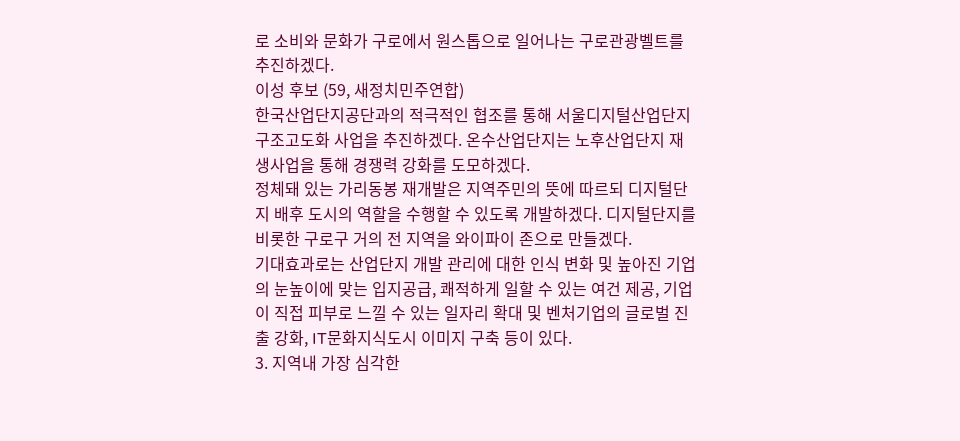로 소비와 문화가 구로에서 원스톱으로 일어나는 구로관광벨트를 추진하겠다.
이성 후보 (59, 새정치민주연합)
한국산업단지공단과의 적극적인 협조를 통해 서울디지털산업단지 구조고도화 사업을 추진하겠다. 온수산업단지는 노후산업단지 재생사업을 통해 경쟁력 강화를 도모하겠다.
정체돼 있는 가리동봉 재개발은 지역주민의 뜻에 따르되 디지털단지 배후 도시의 역할을 수행할 수 있도록 개발하겠다. 디지털단지를 비롯한 구로구 거의 전 지역을 와이파이 존으로 만들겠다.
기대효과로는 산업단지 개발 관리에 대한 인식 변화 및 높아진 기업의 눈높이에 맞는 입지공급, 쾌적하게 일할 수 있는 여건 제공, 기업이 직접 피부로 느낄 수 있는 일자리 확대 및 벤처기업의 글로벌 진출 강화, IT문화지식도시 이미지 구축 등이 있다.
3. 지역내 가장 심각한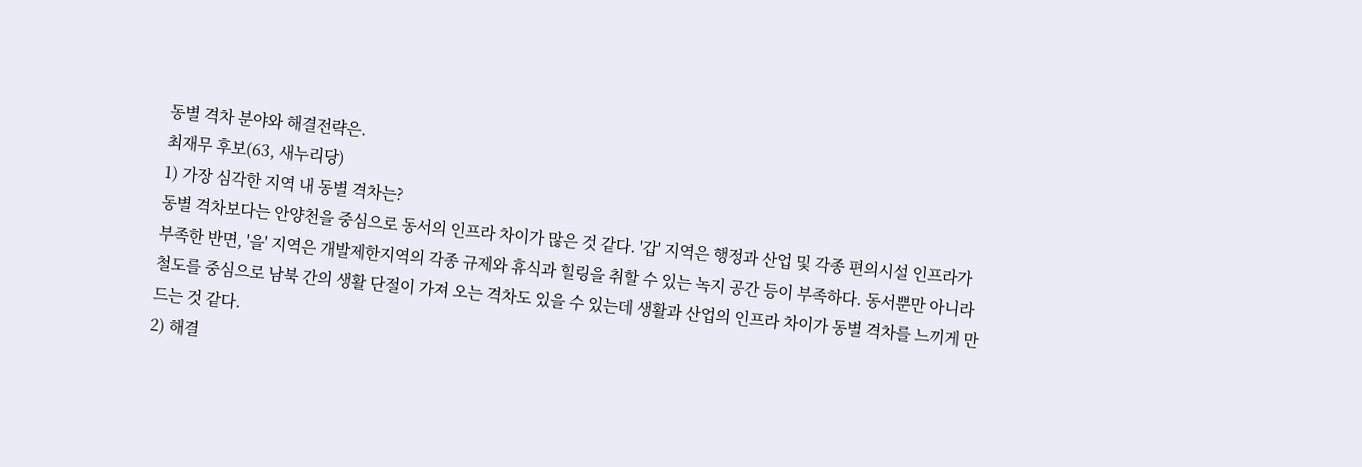동별 격차 분야와 해결전략은.
최재무 후보(63, 새누리당)
1) 가장 심각한 지역 내 동별 격차는?
동별 격차보다는 안양천을 중심으로 동서의 인프라 차이가 많은 것 같다. '갑' 지역은 행정과 산업 및 각종 편의시설 인프라가 부족한 반면, '을' 지역은 개발제한지역의 각종 규제와 휴식과 힐링을 취할 수 있는 녹지 공간 등이 부족하다. 동서뿐만 아니라 철도를 중심으로 남북 간의 생활 단절이 가져 오는 격차도 있을 수 있는데 생활과 산업의 인프라 차이가 동별 격차를 느끼게 만드는 것 같다.
2) 해결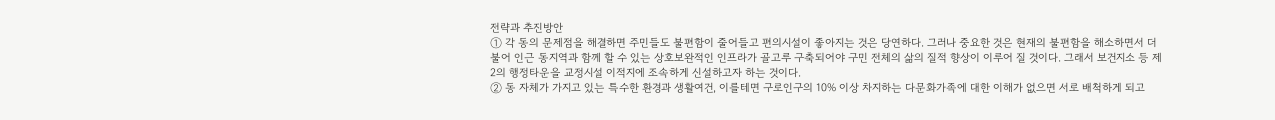전략과 추진방안
① 각 동의 문제점을 해결하면 주민들도 불편함이 줄어들고 편의시설이 좋아지는 것은 당연하다. 그러나 중요한 것은 현재의 불편함을 해소하면서 더불어 인근 동지역과 함께 할 수 있는 상호보완적인 인프라가 골고루 구축되어야 구민 전체의 삶의 질적 향상이 이루어 질 것이다. 그래서 보건지소 등 제2의 행정타운을 교정시설 이적지에 조속하게 신설하고자 하는 것이다.
② 동 자체가 가지고 있는 특수한 환경과 생활여건, 이를테면 구로인구의 10% 이상 차지하는 다문화가족에 대한 이해가 없으면 서로 배척하게 되고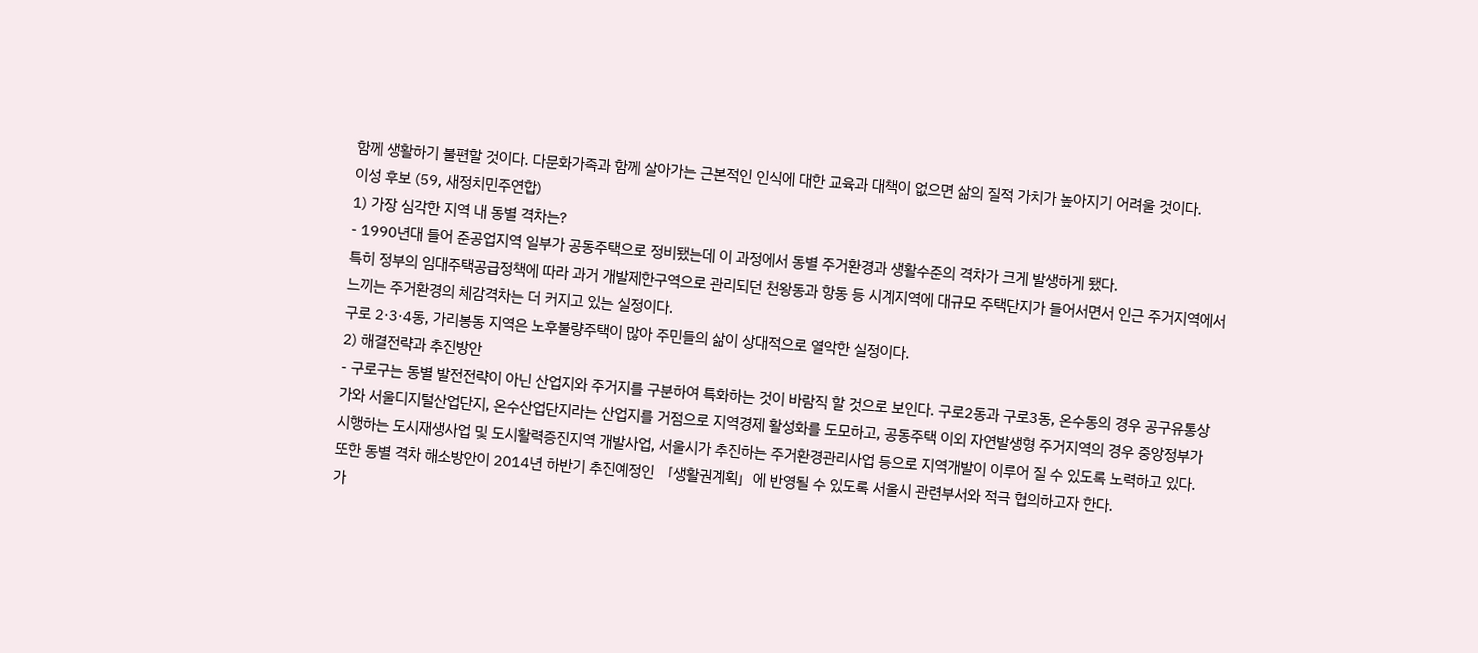함께 생활하기 불편할 것이다. 다문화가족과 함께 살아가는 근본적인 인식에 대한 교육과 대책이 없으면 삶의 질적 가치가 높아지기 어려울 것이다.
이성 후보 (59, 새정치민주연합)
1) 가장 심각한 지역 내 동별 격차는?
- 1990년대 들어 준공업지역 일부가 공동주택으로 정비됐는데 이 과정에서 동별 주거환경과 생활수준의 격차가 크게 발생하게 됐다.
특히 정부의 임대주택공급정책에 따라 과거 개발제한구역으로 관리되던 천왕동과 항동 등 시계지역에 대규모 주택단지가 들어서면서 인근 주거지역에서 느끼는 주거환경의 체감격차는 더 커지고 있는 실정이다.
구로 2·3·4동, 가리봉동 지역은 노후불량주택이 많아 주민들의 삶이 상대적으로 열악한 실정이다.
2) 해결전략과 추진방안
- 구로구는 동별 발전전략이 아닌 산업지와 주거지를 구분하여 특화하는 것이 바람직 할 것으로 보인다. 구로2동과 구로3동, 온수동의 경우 공구유통상가와 서울디지털산업단지, 온수산업단지라는 산업지를 거점으로 지역경제 활성화를 도모하고, 공동주택 이외 자연발생형 주거지역의 경우 중앙정부가 시행하는 도시재생사업 및 도시활력증진지역 개발사업, 서울시가 추진하는 주거환경관리사업 등으로 지역개발이 이루어 질 수 있도록 노력하고 있다.
또한 동별 격차 해소방안이 2014년 하반기 추진예정인 「생활권계획」에 반영될 수 있도록 서울시 관련부서와 적극 협의하고자 한다.
가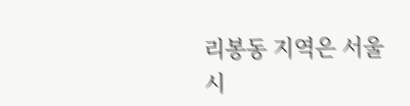리봉동 지역은 서울시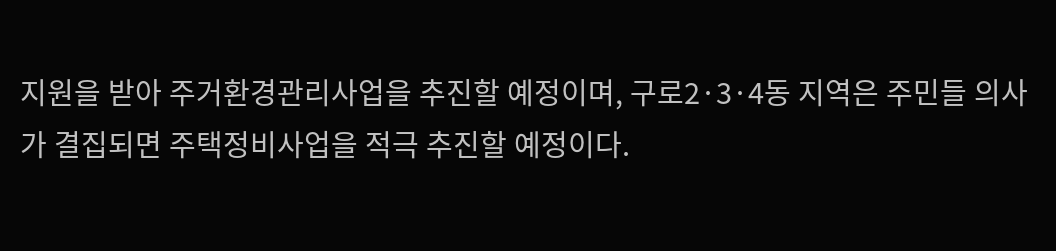지원을 받아 주거환경관리사업을 추진할 예정이며, 구로2·3·4동 지역은 주민들 의사가 결집되면 주택정비사업을 적극 추진할 예정이다.